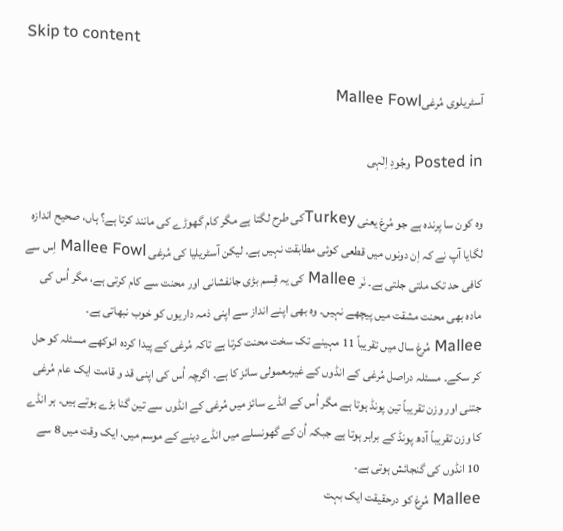Skip to content

آسٹریلوی مُرغیMallee Fowl

Posted in وجُودِ اِلٰہی

وہ کون سا پرندہ ہے جو مُرغ یعنی Turkeyکی طرح لگتا ہے مگر کام گھوڑے کی مانند کرتا ہے؟ ہاں، صحیح اندازہ لگایا آپ نے کہ اِن دونوں میں قطعی کوئی مطابقت نہیں ہے۔ لیکن آسٹریلیا کی مُرغی Mallee Fowl اِس سے کافی حد تک ملتی جلتی ہے۔ نَر Mallee کی یہ قِسم بڑی جانفشانی اور محنت سے کام کرتی ہے، مگر اُس کی مادہ بھی محنت مشقت میں پیچھے نہیں۔ وہ بھی اپنے انداز سے اپنی ذمہ داریوں کو خوب نبھاتی ہے۔
Mallee مُرغ سال میں تقریباً 11 مہینے تک سخت محنت کرتا ہے تاکہ مُرغی کے پیدا کردہ انوکھے مسئلہ کو حل کر سکے۔ مسئلہ دراصل مُرغی کے انڈوں کے غیرمعمولی سائز کا ہے۔ اگرچہ اُس کی اپنی قد و قامت ایک عام مُرغی جتنی اور وزن تقریباً تین پونڈ ہوتا ہے مگر اُس کے انڈے سائز میں مُرغی کے انڈوں سے تین گنا بڑے ہوتے ہیں۔ ہر انڈے کا وزن تقریباً آدھ پونڈ کے برابر ہوتا ہے جبکہ اُن کے گھونسلے میں انڈے دینے کے موسم میں، ایک وقت میں 8 سے 10 انڈوں کی گنجائش ہوتی ہے۔
Mallee مُرغ کو درحقیقت ایک بہت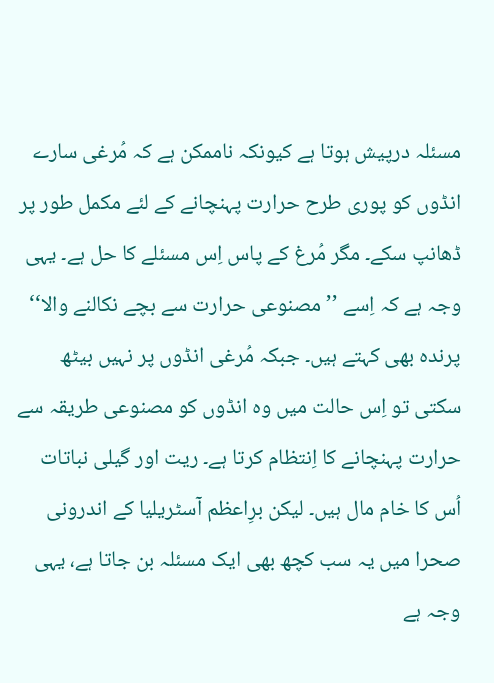مسئلہ درپیش ہوتا ہے کیونکہ ناممکن ہے کہ مُرغی سارے انڈوں کو پوری طرح حرارت پہنچانے کے لئے مکمل طور پر ڈھانپ سکے۔ مگر مُرغ کے پاس اِس مسئلے کا حل ہے۔ یہی وجہ ہے کہ اِسے ’’مصنوعی حرارت سے بچے نکالنے والا‘‘ پرندہ بھی کہتے ہیں۔ جبکہ مُرغی انڈوں پر نہیں بیٹھ سکتی تو اِس حالت میں وہ انڈوں کو مصنوعی طریقہ سے حرارت پہنچانے کا اِنتظام کرتا ہے۔ ریت اور گیلی نباتات اُس کا خام مال ہیں۔ لیکن برِاعظم آسٹریلیا کے اندرونی صحرا میں یہ سب کچھ بھی ایک مسئلہ بن جاتا ہے، یہی وجہ ہے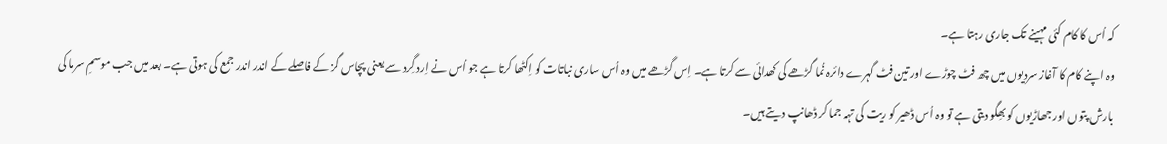کہ اُس کا کام کئی مہینے تک جاری رہتا ہے۔
وہ اپنے کام کا آغاز سردیوں میں چھ فٹ چوڑے اور تین فٹ گہرے دائرہ نُما گڑھے کی کھدائی سے کرتا ہے۔ اِس گڑھے میں وہ اُس ساری نباتات کو اِکٹھا کرتا ہے جو اُس نے اِرد گِرد سے یعنی پچاس گز کے فاصلے کے اندر اندر جمع کی ہوتی ہے۔ بعد میں جب موسمِ سرما کی بارش پتوں اور جھاڑیوں کو بھِگو دیتی ہے تو وہ اُس ڈھیر کو ریت کی تہہ جما کر ڈھانپ دیتے ہیں۔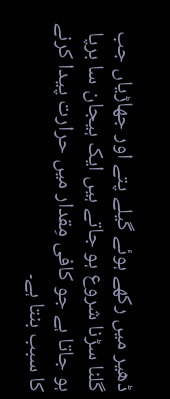ڈھیر میں رکھے ہوئے گیلے پتے اور جھاڑیاں جب گلنا سڑنا شروع ہو جاتے ہیں ایک ہیجان سا برپا ہو جاتا ہے جو کافی مِقدار میں حرارت پیدا کرنے کا سبب بنتا ہے۔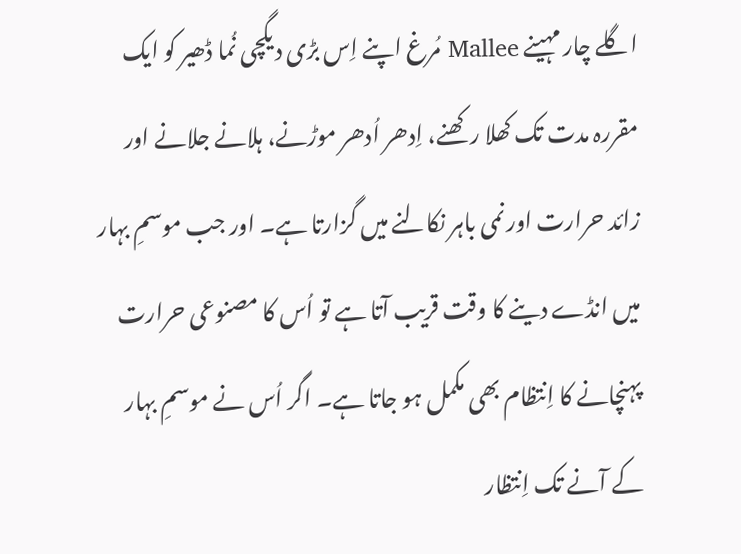اگلے چار مہینے Mallee مُرغ اپنے اِس بڑی دیگچی نُما ڈھیر کو ایک مقررہ مدت تک کھلا رکھنے، اِدھر اُدھر موڑنے، ہلانے جلانے اور زائد حرارت اور نمی باہر نکالنے میں گزارتا ہے۔ اور جب موسمِ بہار میں انڈے دینے کا وقت قریب آتا ہے تو اُس کا مصنوعی حرارت پہنچانے کا اِنتظام بھی مکمل ہو جاتا ہے۔ اگر اُس نے موسمِ بہار کے آنے تک اِنتظار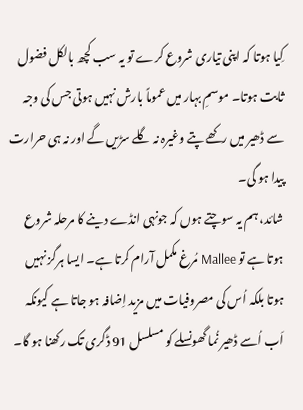کِیا ہوتا کہ اپنی تیاری شروع کرے تو یہ سب کچھ بالکل فضول ثابت ہوتا۔ موسمِ بہار میں عموماً بارش نہیں ہوتی جس کی وجہ سے ڈھیر میں رکھے پتے وغیرہ نہ گلے سڑیں گے اور نہ ہی حرارت پیدا ہو گی۔
شائد، ہم یہ سوچتے ہوں کہ جونہی انڈے دینے کا مرحلہ شروع ہوتا ہے تو Mallee مُرغ مکمل آرام کرتا ہے۔ ایسا ہرگز نہیں ہوتا بلکہ اُس کی مصروفیات میں مزید اِضافہ ہو جاتا ہے کیونکہ اَب اُسے ڈھیر نُما گھونسلے کو مسلسل 91 ڈگری تک رکھنا ہو گا۔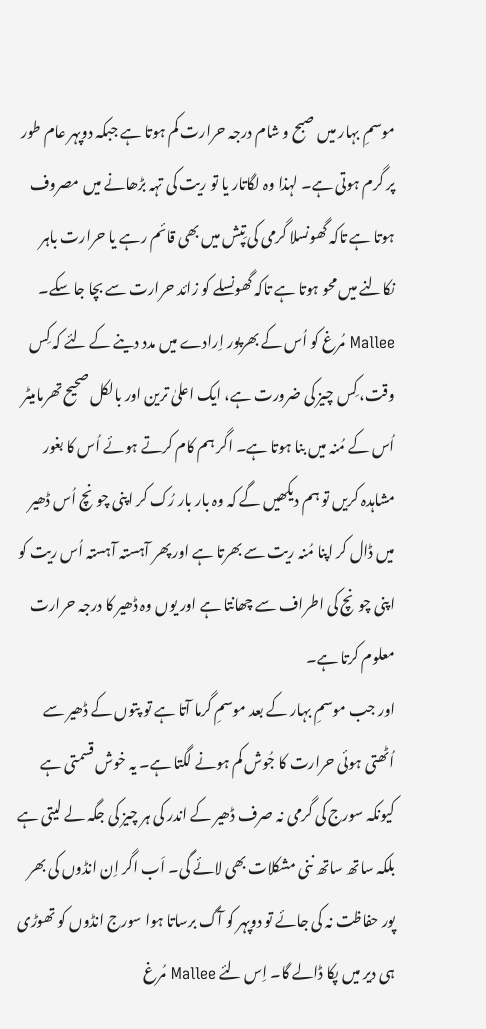موسمِ بہار میں صبح و شام درجہ حرارت کم ہوتا ہے جبکہ دوپہر عام طور پر گرم ہوتی ہے۔ لہذا وہ لگاتار یا تو ریت کی تہہ بڑھانے میں مصروف ہوتا ہے تاکہ گھونسلا گرمی کی تِپش میں بھی قائم رہے یا حرارت باہر نکالنے میں محو ہوتا ہے تاکہ گھونسلے کو زائد حرارت سے بچا جا سکے۔
Mallee مُرغ کو اُس کے بھرپور اِرادے میں مدد دینے کے لئے کہ کِس وقت، کِس چیز کی ضرورت ہے، ایک اعلیٰ ترین اور بالکل صحیح تھرمامیٹر اُس کے مُنہ میں بنا ہوتا ہے۔ اگر ہم کام کرتے ہوئے اُس کا بغور مشاہدہ کریں تو ہم دیکھیں گے کہ وہ بار بار رُک کر اپنی چونچ اُس ڈھیر میں ڈال کر اپنا مُنہ ریت سے بھرتا ہے اور پھر آہستہ آہستہ اُس ریت کو اپنی چونچ کی اطراف سے چھانتا ہے اور یوں وہ ڈھیر کا درجہ حرارت معلوم کرتا ہے۔
اور جب موسمِ بہار کے بعد موسمِ گرما آتا ہے تو پتوں کے ڈھیر سے اُٹھتی ہوئی حرارت کا جُوش کم ہونے لگتا ہے۔ یہ خوش قسمتی ہے کیونکہ سورج کی گرمی نہ صرف ڈھیر کے اندر کی ہر چیز کی جگہ لے لیتی ہے بلکہ ساتھ ساتھ ننی مشکلات بھی لائے گی۔ اَب اگر اِن انڈوں کی بھر پور حفاظت نہ کی جائے تو دوپہر کو آگ برساتا ہوا سورج انڈوں کو تھوڑی ہی دیر میں پکا ڈالے گا۔ اِس لئے Mallee مُرغ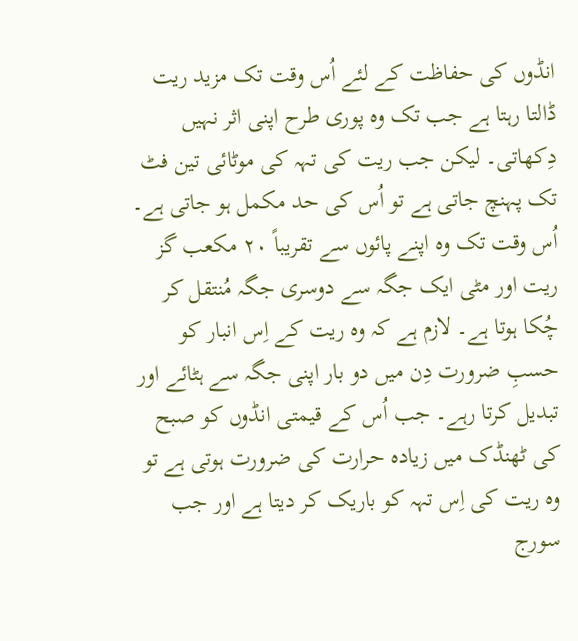انڈوں کی حفاظت کے لئے اُس وقت تک مزید ریت ڈالتا رہتا ہے جب تک وہ پوری طرح اپنی اثر نہیں دِکھاتی۔ لیکن جب ریت کی تہہ کی موٹائی تین فٹ تک پہنچ جاتی ہے تو اُس کی حد مکمل ہو جاتی ہے۔ اُس وقت تک وہ اپنے پائوں سے تقریباً ۲۰ مکعب گز ریت اور مٹی ایک جگہ سے دوسری جگہ مُنتقل کر چُکا ہوتا ہے۔ لازم ہے کہ وہ ریت کے اِس انبار کو حسبِ ضرورت دِن میں دو بار اپنی جگہ سے ہٹائے اور تبدیل کرتا رہے۔ جب اُس کے قیمتی انڈوں کو صبح کی ٹھنڈک میں زیادہ حرارت کی ضرورت ہوتی ہے تو وہ ریت کی اِس تہہ کو باریک کر دیتا ہے اور جب سورج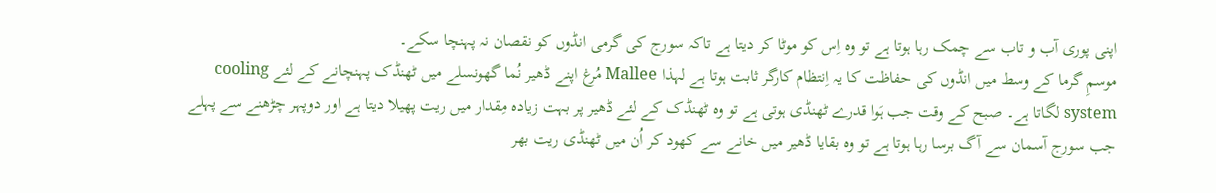اپنی پوری آب و تاب سے چمک رہا ہوتا ہے تو وہ اِس کو موٹا کر دیتا ہے تاکہ سورج کی گرمی انڈوں کو نقصان نہ پہنچا سکے۔
موسمِ گرما کے وسط میں انڈوں کی حفاظت کا یہ اِنتظام کارگر ثابت ہوتا ہے لہذا Mallee مُرغ اپنے ڈھیر نُما گھونسلے میں ٹھنڈک پہنچانے کے لئے cooling system لگاتا ہے۔ صبح کے وقت جب ہَوا قدرے ٹھنڈی ہوتی ہے تو وہ ٹھنڈک کے لئے ڈھیر پر بہت زیادہ مِقدار میں ریت پھیلا دیتا ہے اور دوپہر چڑھنے سے پہلے جب سورج آسمان سے آگ برسا رہا ہوتا ہے تو وہ بقایا ڈھیر میں خانے سے کھود کر اُن میں ٹھنڈی ریت بھر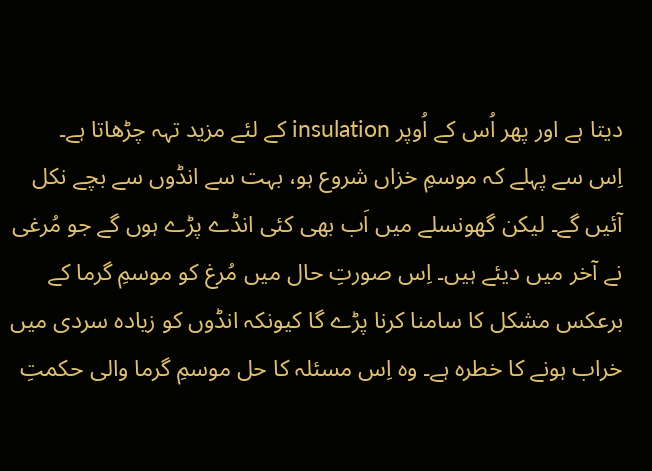دیتا ہے اور پھر اُس کے اُوپر insulation کے لئے مزید تہہ چڑھاتا ہے۔
اِس سے پہلے کہ موسمِ خزاں شروع ہو، بہت سے انڈوں سے بچے نکل آئیں گے۔ لیکن گھونسلے میں اَب بھی کئی انڈے پڑے ہوں گے جو مُرغی نے آخر میں دیئے ہیں۔ اِس صورتِ حال میں مُرغ کو موسمِ گرما کے برعکس مشکل کا سامنا کرنا پڑے گا کیونکہ انڈوں کو زیادہ سردی میں خراب ہونے کا خطرہ ہے۔ وہ اِس مسئلہ کا حل موسمِ گرما والی حکمتِ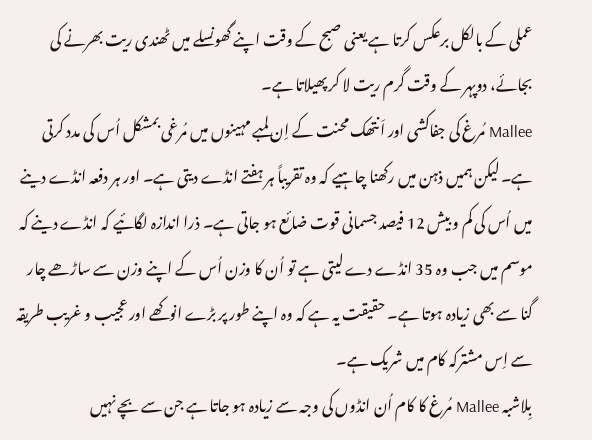عملی کے بالکل برعکس کرتا ہے یعنی صبح کے وقت اپنے گھونسلے میں ٹھندی ریت بھرنے کی بجائے، دوپہر کے وقت گرم ریت لا کر پھیلاتا ہے۔
Mallee مُرغ کی جفاکشی اور اَنتھک محنت کے اِن لمبے مہینوں میں مُرغی بمشکل اُس کی مدد کرتی ہے۔ لیکن ہمیں ذہن میں رکھنا چاہیے کہ وہ تقریباً ہر ہفتے انڈے دیتی ہے۔ اور ہر دفعہ انڈے دینے میں اُس کی کم و بیش 12 فیصد جسمانی قوت ضائع ہو جاتی ہے۔ ذرا اندازہ لگائیے کہ انڈے دینے کہ موسم میں جب وہ 35 انڈے دے لیتی ہے تو اُن کا وزن اُس کے اپنے وزن سے ساڑھے چار گنا سے بھی زیادہ ہوتا ہے۔ حقیقت یہ ہے کہ وہ اپنے طور پر بڑے انوکھے اور عجیب و غریب طریقہ سے اِس مشترکہ کام میں شریک ہے۔
بِلاشبہ Mallee مُرغ کا کام اُن انڈوں کی وجہ سے زیادہ ہو جاتا ہے جن سے بچے نہیں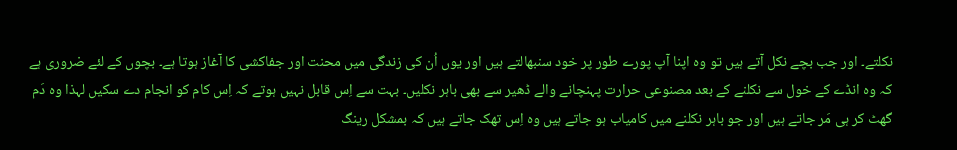نکلتے۔ اور جب بچے نکل آتے ہیں تو وہ اپنا آپ پورے طور پر خود سنبھالتے ہیں اور یوں اُن کی زندگی میں محنت اور جفاکشی کا آغاز ہوتا ہے۔ بچوں کے لئے ضروری ہے کہ وہ انڈے کے خول سے نکلنے کے بعد مصنوعی حرارت پہنچانے والے ڈھیر سے بھی باہر نکلیں۔ بہت سے اِس قابل نہیں ہوتے کہ اِس کام کو انجام دے سکیں لہذا وہ دَم گھٹ کر ہی مَر جاتے ہیں اور جو باہر نکلنے میں کامیاب ہو جاتے ہیں وہ اِس تھک جاتے ہیں کہ بمشکل رینگ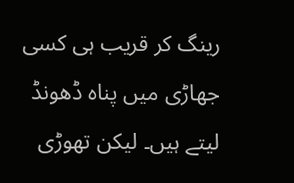رینگ کر قریب ہی کسی جھاڑی میں پناہ ڈھونڈ لیتے ہیں۔ لیکن تھوڑی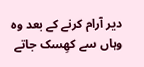دیر آرام کرنے کے بعد وہ وہاں سے کھِسک جاتے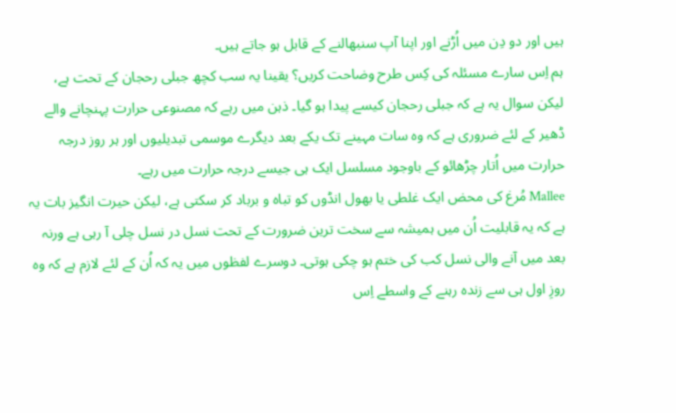ہیں اور دو دِن میں اُڑنے اور اپنا آپ سنبھالنے کے قابل ہو جاتے ہیں۔
ہم اِس سارے مسئلہ کی کِس طرح وضاحت کریں؟ یقینا یہ سب کچھ جبلی رحجان کے تحت ہے، لیکن سوال یہ ہے کہ جبلی رحجان کیسے پیدا ہو گیا۔ ذہن میں رہے کہ مصنوعی حرارت پہنچانے والے ڈھیر کے لئے ضروری ہے کہ وہ سات مہینے تک یکے بعد دیگرے موسمی تبدیلیوں اور ہر روز درجہ حرارت میں اُتار چڑھائو کے باوجود مسلسل ایک ہی جیسے درجہ حرارت میں رہے۔
Mallee مُرغ کی محض ایک غلطی یا بھول انڈوں کو تباہ و برباد کر سکتی ہے، لیکن حیرت انگیز بات یہ ہے کہ یہ قابلیت اُن میں ہمیشہ سے سخت ترین ضرورت کے تحت نسل در نسل چلی آ رہی ہے ورنہ بعد میں آنے والی نسل کب کی ختم ہو چکی ہوتی۔ دوسرے لفظوں میں یہ کہ اُن کے لئے لازم ہے کہ وہ روزِ اول ہی سے زندہ رہنے کے واسطے اِس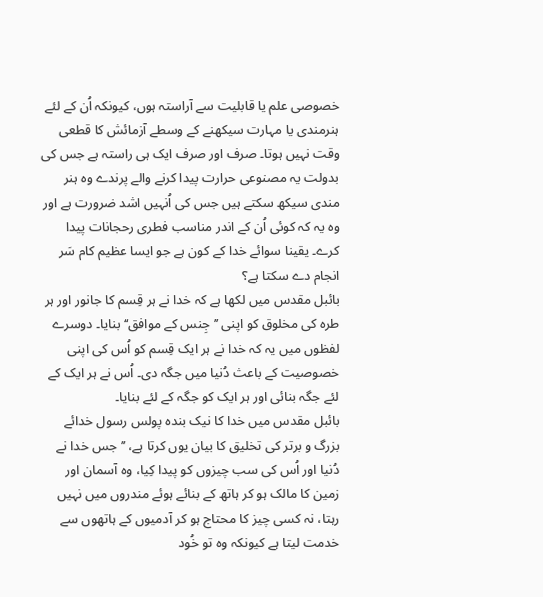خصوصی علم یا قابلیت سے آراستہ ہوں، کیونکہ اُن کے لئے ہنرمندی یا مہارت سیکھنے کے وسطے آزمائش کا قطعی وقت نہیں ہوتا۔ صرف اور صرف ایک ہی راستہ ہے جس کی بدولت یہ مصنوعی حرارت پیدا کرنے والے پرندے وہ ہنر مندی سیکھ سکتے ہیں جس کی اُنہیں اشد ضرورت ہے اور وہ یہ کہ کوئی اُن کے اندر مناسب فطری رحجانات پیدا کرے۔ یقینا سوائے خدا کے کون ہے جو ایسا عظیم کام سَر انجام دے سکتا ہے؟
بائبل مقدس میں لکھا ہے کہ خدا نے ہر قِسم کا جانور اور ہر طرہ کی مخلوق کو اپنی ’’جِنس کے موافق‘‘ بنایا۔ دوسرے لفظوں میں یہ کہ خدا نے ہر ایک قِسم کو اُس کی اپنی خصوصیت کے باعث دُنیا میں جگہ دی۔ اُس نے ہر ایک کے لئے جگہ بنائی اور ہر ایک کو جگہ کے لئے بنایا۔
بائبل مقدس میں خدا کا نیک بندہ پولس رسول خدائے بزرگ و برتر کی تخلیق کا بیان یوں کرتا ہے، ’’جس خدا نے دُنیا اور اُس کی سب چیزوں کو پیدا کِیا، وہ آسمان اور زمین کا مالک ہو کر ہاتھ کے بنائے ہوئے مندروں میں نہیں رہتا، نہ کسی چیز کا محتاج ہو کر آدمیوں کے ہاتھوں سے خدمت لیتا ہے کیونکہ وہ تو خُود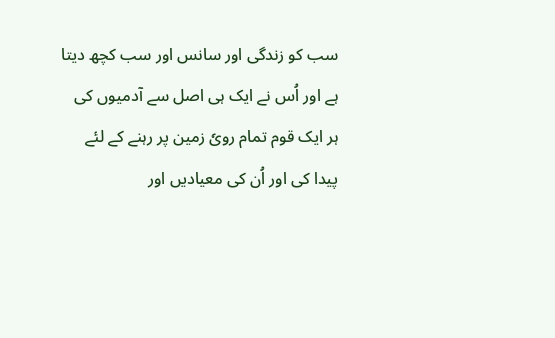سب کو زندگی اور سانس اور سب کچھ دیتا ہے اور اُس نے ایک ہی اصل سے آدمیوں کی ہر ایک قوم تمام رویٗ زمین پر رہنے کے لئے پیدا کی اور اُن کی معیادیں اور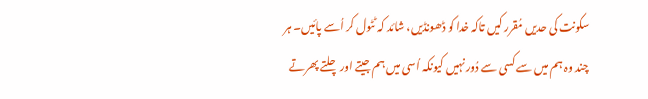سکونت کی حدیں مُقرر کیں تاکہ خدا کو ڈھونڈیں، شائد کہ ٹٹول کر اُسے پائیں۔ ہر چند وہ ہم میں سے کسی سے دُور نہیں کیونکہ اُسی میں ہم جیتے اور چلتے پھرتے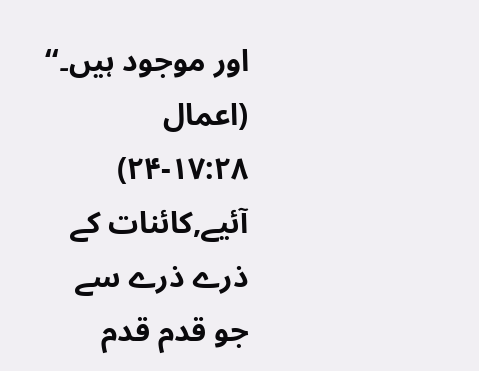اور موجود ہیں۔‘‘ (اعمال ۱۷:۲۸-۲۴)
آئیے,کائنات کے ذرے ذرے سے جو قدم قدم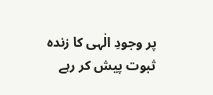پر وجودِ الٰہی کا زندہ ثبوت پیش کر رہے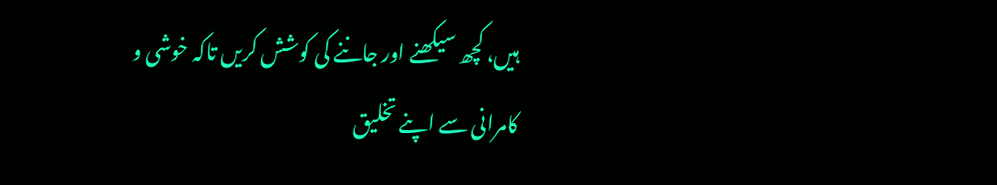ہیں، کچھ سیکھنے اور جاننے کی کوشش کریں تاکہ خوشی و کامرانی سے اپنے تخلیق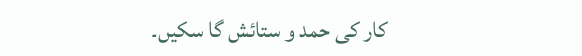کار کی حمد و ستائش گا سکیں۔